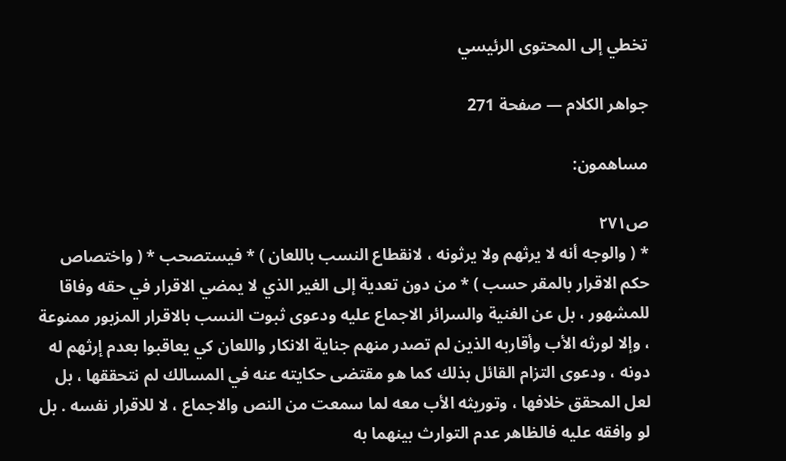تخطي إلى المحتوى الرئيسي

جواهر الكلام — صفحة 271

مساهمون:

ص٢٧١
* ( والوجه أنه لا يرثهم ولا يرثونه ، لانقطاع النسب باللعان ) * فيستصحب * ( واختصاص حكم الاقرار بالمقر حسب ) * من دون تعدية إلى الغير الذي لا يمضي الاقرار في حقه وفاقا للمشهور ، بل عن الغنية والسرائر الاجماع عليه ودعوى ثبوت النسب بالاقرار المزبور ممنوعة ، وإلا لورثه الأب وأقاربه الذين لم تصدر منهم جناية الانكار واللعان كي يعاقبوا بعدم إرثهم له دونه ، ودعوى التزام القائل بذلك كما هو مقتضى حكايته عنه في المسالك لم نتحققها ، بل لعل المحقق خلافها ، وتوريثه الأب معه لما سمعت من النص والاجماع ، لا للاقرار نفسه . بل لو وافقه عليه فالظاهر عدم التوارث بينهما به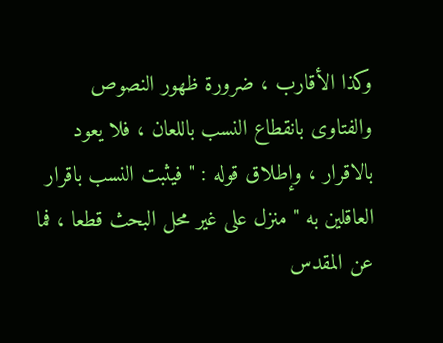وكذا الأقارب ، ضرورة ظهور النصوص والفتاوى بانقطاع النسب باللعان ، فلا يعود بالاقرار ، وإطلاق قوله : " فيثبت النسب باقرار العاقلين به " منزل على غير محل البحث قطعا ، فما عن المقدس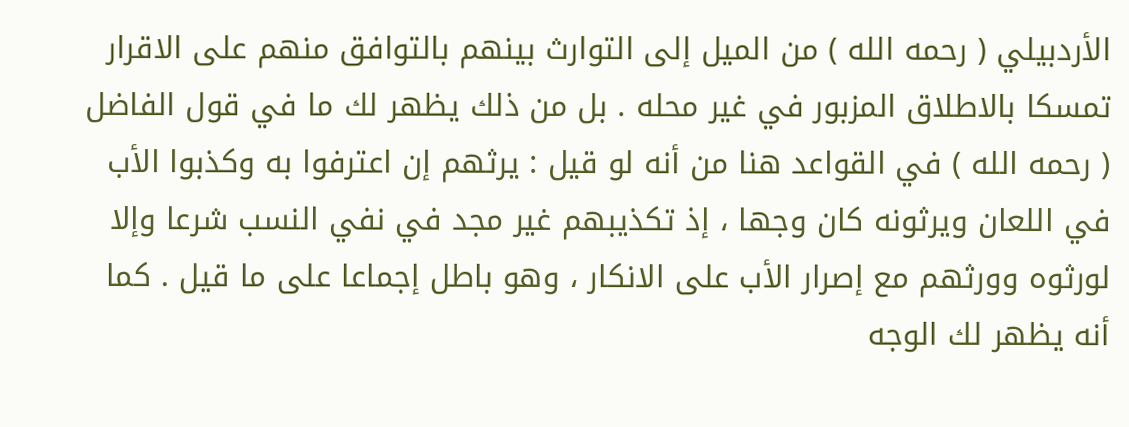الأردبيلي ( رحمه الله ) من الميل إلى التوارث بينهم بالتوافق منهم على الاقرار تمسكا بالاطلاق المزبور في غير محله . بل من ذلك يظهر لك ما في قول الفاضل ( رحمه الله ) في القواعد هنا من أنه لو قيل : يرثهم إن اعترفوا به وكذبوا الأب في اللعان ويرثونه كان وجها ، إذ تكذيبهم غير مجد في نفي النسب شرعا وإلا لورثوه وورثهم مع إصرار الأب على الانكار ، وهو باطل إجماعا على ما قيل . كما أنه يظهر لك الوجه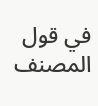في قول المصنف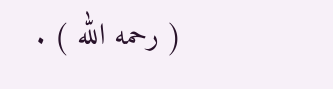( رحمه الله ) .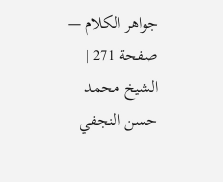جواهر الكلام — صفحة 271 | الشيخ محمد حسن النجفي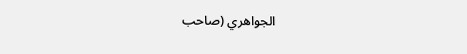الجواهري (صاحب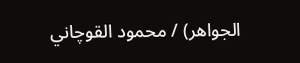الجواهر) / محمود القوچاني